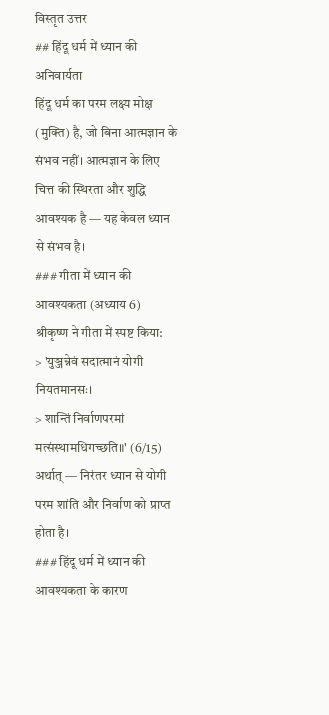विस्तृत उत्तर
## हिंदू धर्म में ध्यान की अनिवार्यता
हिंदू धर्म का परम लक्ष्य मोक्ष (मुक्ति) है, जो बिना आत्मज्ञान के संभव नहीं। आत्मज्ञान के लिए चित्त की स्थिरता और शुद्धि आवश्यक है — यह केवल ध्यान से संभव है।
### गीता में ध्यान की आवश्यकता (अध्याय 6)
श्रीकृष्ण ने गीता में स्पष्ट किया:
> 'युञ्जन्नेवं सदात्मानं योगी नियतमानसः।
> शान्तिं निर्वाणपरमां मत्संस्थामधिगच्छति॥' (6/15)
अर्थात् — निरंतर ध्यान से योगी परम शांति और निर्वाण को प्राप्त होता है।
### हिंदू धर्म में ध्यान की आवश्यकता के कारण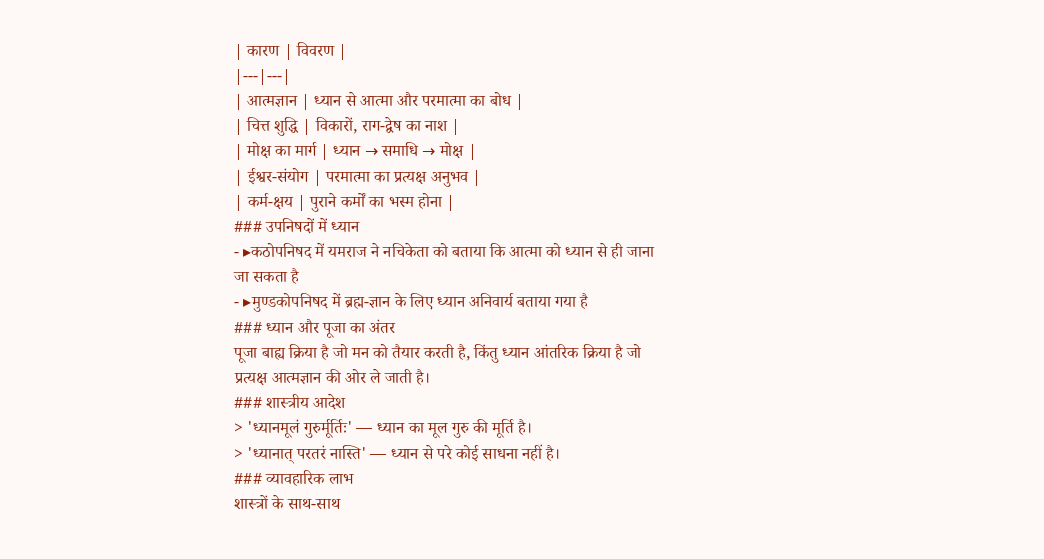| कारण | विवरण |
|---|---|
| आत्मज्ञान | ध्यान से आत्मा और परमात्मा का बोध |
| चित्त शुद्धि | विकारों, राग-द्वेष का नाश |
| मोक्ष का मार्ग | ध्यान → समाधि → मोक्ष |
| ईश्वर-संयोग | परमात्मा का प्रत्यक्ष अनुभव |
| कर्म-क्षय | पुराने कर्मों का भस्म होना |
### उपनिषदों में ध्यान
- ▸कठोपनिषद में यमराज ने नचिकेता को बताया कि आत्मा को ध्यान से ही जाना जा सकता है
- ▸मुण्डकोपनिषद में ब्रह्म-ज्ञान के लिए ध्यान अनिवार्य बताया गया है
### ध्यान और पूजा का अंतर
पूजा बाह्य क्रिया है जो मन को तैयार करती है, किंतु ध्यान आंतरिक क्रिया है जो प्रत्यक्ष आत्मज्ञान की ओर ले जाती है।
### शास्त्रीय आदेश
> 'ध्यानमूलं गुरुर्मूर्तिः' — ध्यान का मूल गुरु की मूर्ति है।
> 'ध्यानात् परतरं नास्ति' — ध्यान से परे कोई साधना नहीं है।
### व्यावहारिक लाभ
शास्त्रों के साथ-साथ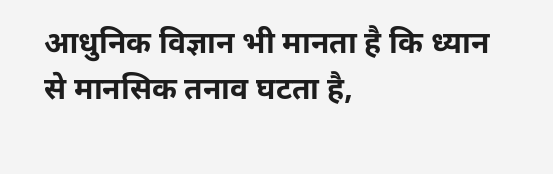आधुनिक विज्ञान भी मानता है कि ध्यान से मानसिक तनाव घटता है,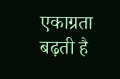एकाग्रता बढ़ती है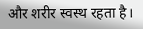और शरीर स्वस्थ रहता है।